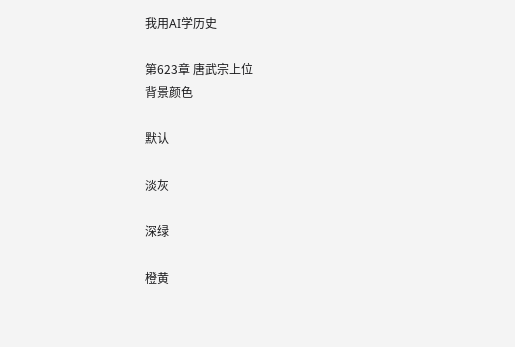我用AI学历史

第623章 唐武宗上位
背景颜色

默认

淡灰

深绿

橙黄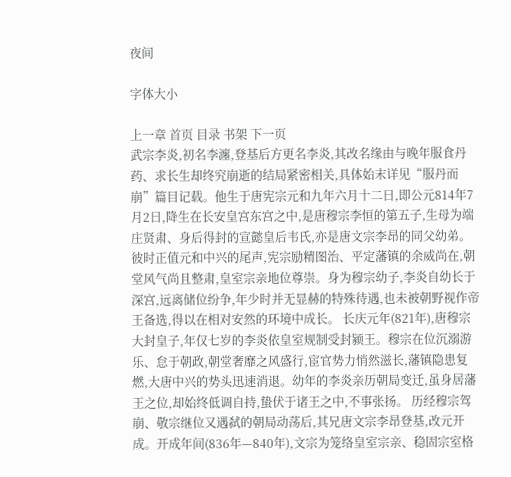夜间

字体大小

上一章 首页 目录 书架 下一页
武宗李炎,初名李瀍,登基后方更名李炎,其改名缘由与晚年服食丹药、求长生却终究崩逝的结局紧密相关,具体始末详见“服丹而崩”篇目记载。他生于唐宪宗元和九年六月十二日,即公元814年7月2日,降生在长安皇宫东宫之中,是唐穆宗李恒的第五子,生母为端庄贤肃、身后得封的宣懿皇后韦氏,亦是唐文宗李昂的同父幼弟。 彼时正值元和中兴的尾声,宪宗励精图治、平定藩镇的余威尚在,朝堂风气尚且整肃,皇室宗亲地位尊崇。身为穆宗幼子,李炎自幼长于深宫,远离储位纷争,年少时并无显赫的特殊待遇,也未被朝野视作帝王备选,得以在相对安然的环境中成长。 长庆元年(821年),唐穆宗大封皇子,年仅七岁的李炎依皇室规制受封颍王。穆宗在位沉溺游乐、怠于朝政,朝堂奢靡之风盛行,宦官势力悄然滋长,藩镇隐患复燃,大唐中兴的势头迅速消退。幼年的李炎亲历朝局变迁,虽身居藩王之位,却始终低调自持,蛰伏于诸王之中,不事张扬。 历经穆宗驾崩、敬宗继位又遇弑的朝局动荡后,其兄唐文宗李昂登基,改元开成。开成年间(836年—840年),文宗为笼络皇室宗亲、稳固宗室格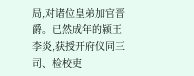局,对诸位皇弟加官晋爵。已然成年的颍王李炎,获授开府仪同三司、检校吏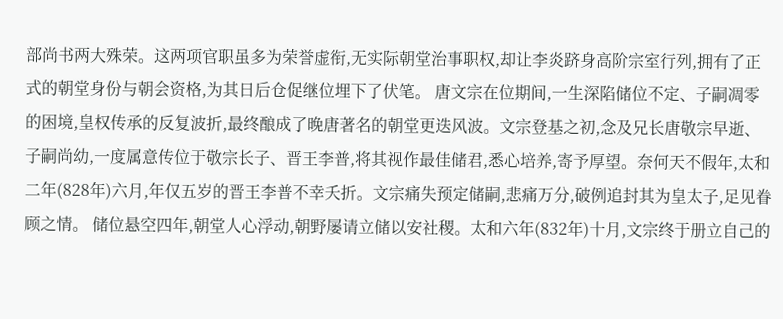部尚书两大殊荣。这两项官职虽多为荣誉虚衔,无实际朝堂治事职权,却让李炎跻身高阶宗室行列,拥有了正式的朝堂身份与朝会资格,为其日后仓促继位埋下了伏笔。 唐文宗在位期间,一生深陷储位不定、子嗣凋零的困境,皇权传承的反复波折,最终酿成了晚唐著名的朝堂更迭风波。文宗登基之初,念及兄长唐敬宗早逝、子嗣尚幼,一度属意传位于敬宗长子、晋王李普,将其视作最佳储君,悉心培养,寄予厚望。奈何天不假年,太和二年(828年)六月,年仅五岁的晋王李普不幸夭折。文宗痛失预定储嗣,悲痛万分,破例追封其为皇太子,足见眷顾之情。 储位悬空四年,朝堂人心浮动,朝野屡请立储以安社稷。太和六年(832年)十月,文宗终于册立自己的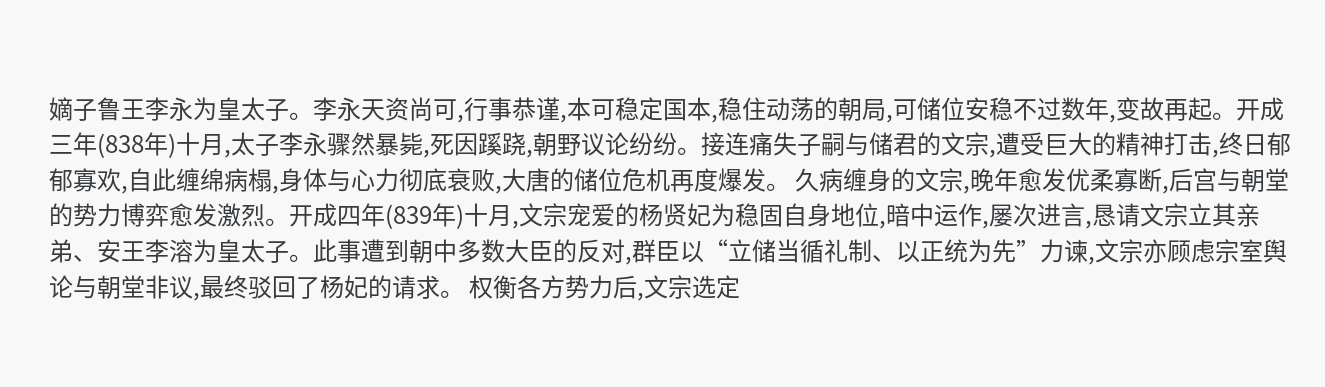嫡子鲁王李永为皇太子。李永天资尚可,行事恭谨,本可稳定国本,稳住动荡的朝局,可储位安稳不过数年,变故再起。开成三年(838年)十月,太子李永骤然暴毙,死因蹊跷,朝野议论纷纷。接连痛失子嗣与储君的文宗,遭受巨大的精神打击,终日郁郁寡欢,自此缠绵病榻,身体与心力彻底衰败,大唐的储位危机再度爆发。 久病缠身的文宗,晚年愈发优柔寡断,后宫与朝堂的势力博弈愈发激烈。开成四年(839年)十月,文宗宠爱的杨贤妃为稳固自身地位,暗中运作,屡次进言,恳请文宗立其亲弟、安王李溶为皇太子。此事遭到朝中多数大臣的反对,群臣以“立储当循礼制、以正统为先”力谏,文宗亦顾虑宗室舆论与朝堂非议,最终驳回了杨妃的请求。 权衡各方势力后,文宗选定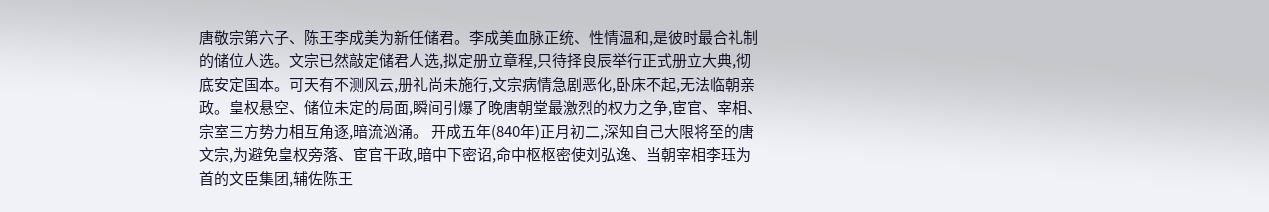唐敬宗第六子、陈王李成美为新任储君。李成美血脉正统、性情温和,是彼时最合礼制的储位人选。文宗已然敲定储君人选,拟定册立章程,只待择良辰举行正式册立大典,彻底安定国本。可天有不测风云,册礼尚未施行,文宗病情急剧恶化,卧床不起,无法临朝亲政。皇权悬空、储位未定的局面,瞬间引爆了晚唐朝堂最激烈的权力之争,宦官、宰相、宗室三方势力相互角逐,暗流汹涌。 开成五年(840年)正月初二,深知自己大限将至的唐文宗,为避免皇权旁落、宦官干政,暗中下密诏,命中枢枢密使刘弘逸、当朝宰相李珏为首的文臣集团,辅佐陈王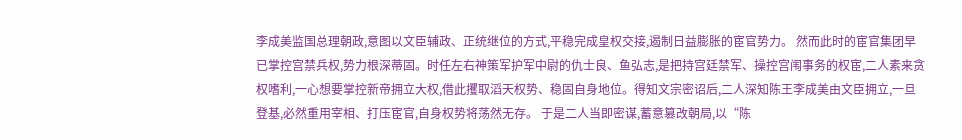李成美监国总理朝政,意图以文臣辅政、正统继位的方式,平稳完成皇权交接,遏制日益膨胀的宦官势力。 然而此时的宦官集团早已掌控宫禁兵权,势力根深蒂固。时任左右神策军护军中尉的仇士良、鱼弘志,是把持宫廷禁军、操控宫闱事务的权宦,二人素来贪权嗜利,一心想要掌控新帝拥立大权,借此攫取滔天权势、稳固自身地位。得知文宗密诏后,二人深知陈王李成美由文臣拥立,一旦登基,必然重用宰相、打压宦官,自身权势将荡然无存。 于是二人当即密谋,蓄意篡改朝局,以“陈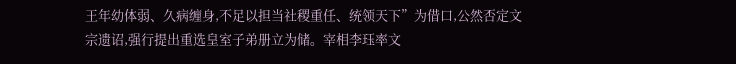王年幼体弱、久病缠身,不足以担当社稷重任、统领天下”为借口,公然否定文宗遗诏,强行提出重选皇室子弟册立为储。宰相李珏率文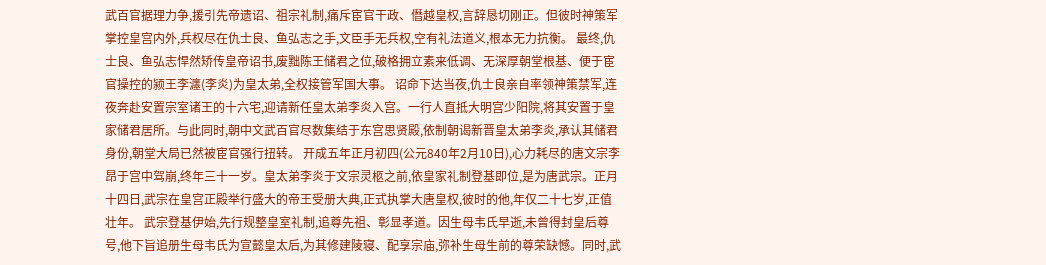武百官据理力争,援引先帝遗诏、祖宗礼制,痛斥宦官干政、僭越皇权,言辞恳切刚正。但彼时神策军掌控皇宫内外,兵权尽在仇士良、鱼弘志之手,文臣手无兵权,空有礼法道义,根本无力抗衡。 最终,仇士良、鱼弘志悍然矫传皇帝诏书,废黜陈王储君之位,破格拥立素来低调、无深厚朝堂根基、便于宦官操控的颍王李瀍(李炎)为皇太弟,全权接管军国大事。 诏命下达当夜,仇士良亲自率领神策禁军,连夜奔赴安置宗室诸王的十六宅,迎请新任皇太弟李炎入宫。一行人直抵大明宫少阳院,将其安置于皇家储君居所。与此同时,朝中文武百官尽数集结于东宫思贤殿,依制朝谒新晋皇太弟李炎,承认其储君身份,朝堂大局已然被宦官强行扭转。 开成五年正月初四(公元840年2月10日),心力耗尽的唐文宗李昂于宫中驾崩,终年三十一岁。皇太弟李炎于文宗灵柩之前,依皇家礼制登基即位,是为唐武宗。正月十四日,武宗在皇宫正殿举行盛大的帝王受册大典,正式执掌大唐皇权,彼时的他,年仅二十七岁,正值壮年。 武宗登基伊始,先行规整皇室礼制,追尊先祖、彰显孝道。因生母韦氏早逝,未曾得封皇后尊号,他下旨追册生母韦氏为宣懿皇太后,为其修建陵寝、配享宗庙,弥补生母生前的尊荣缺憾。同时,武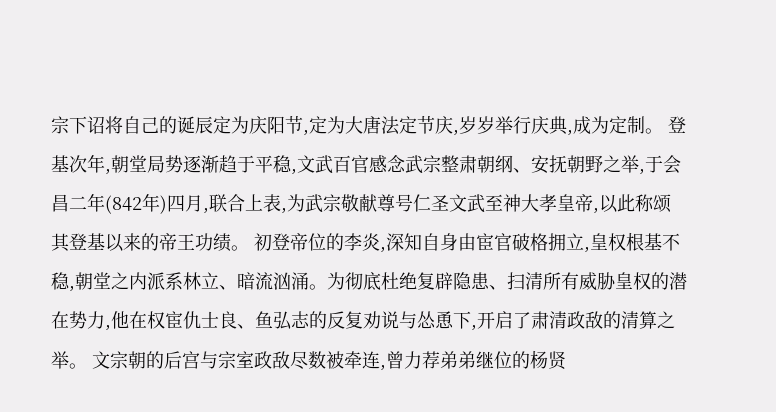宗下诏将自己的诞辰定为庆阳节,定为大唐法定节庆,岁岁举行庆典,成为定制。 登基次年,朝堂局势逐渐趋于平稳,文武百官感念武宗整肃朝纲、安抚朝野之举,于会昌二年(842年)四月,联合上表,为武宗敬献尊号仁圣文武至神大孝皇帝,以此称颂其登基以来的帝王功绩。 初登帝位的李炎,深知自身由宦官破格拥立,皇权根基不稳,朝堂之内派系林立、暗流汹涌。为彻底杜绝复辟隐患、扫清所有威胁皇权的潜在势力,他在权宦仇士良、鱼弘志的反复劝说与怂恿下,开启了肃清政敌的清算之举。 文宗朝的后宫与宗室政敌尽数被牵连,曾力荐弟弟继位的杨贤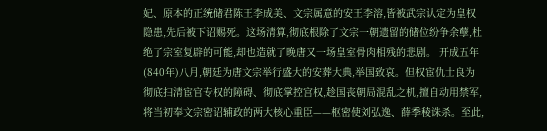妃、原本的正统储君陈王李成美、文宗属意的安王李溶,皆被武宗认定为皇权隐患,先后被下诏赐死。这场清算,彻底根除了文宗一朝遗留的储位纷争余孽,杜绝了宗室复辟的可能,却也造就了晚唐又一场皇室骨肉相残的悲剧。 开成五年(840年)八月,朝廷为唐文宗举行盛大的安葬大典,举国致哀。但权宦仇士良为彻底扫清宦官专权的障碍、彻底掌控宫权,趁国丧朝局混乱之机,擅自动用禁军,将当初奉文宗密诏辅政的两大核心重臣——枢密使刘弘逸、薛季稜诛杀。至此,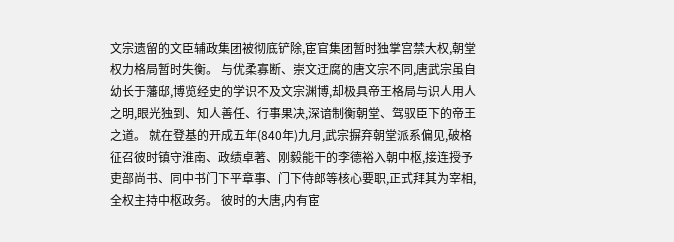文宗遗留的文臣辅政集团被彻底铲除,宦官集团暂时独掌宫禁大权,朝堂权力格局暂时失衡。 与优柔寡断、崇文迂腐的唐文宗不同,唐武宗虽自幼长于藩邸,博览经史的学识不及文宗渊博,却极具帝王格局与识人用人之明,眼光独到、知人善任、行事果决,深谙制衡朝堂、驾驭臣下的帝王之道。 就在登基的开成五年(840年)九月,武宗摒弃朝堂派系偏见,破格征召彼时镇守淮南、政绩卓著、刚毅能干的李德裕入朝中枢,接连授予吏部尚书、同中书门下平章事、门下侍郎等核心要职,正式拜其为宰相,全权主持中枢政务。 彼时的大唐,内有宦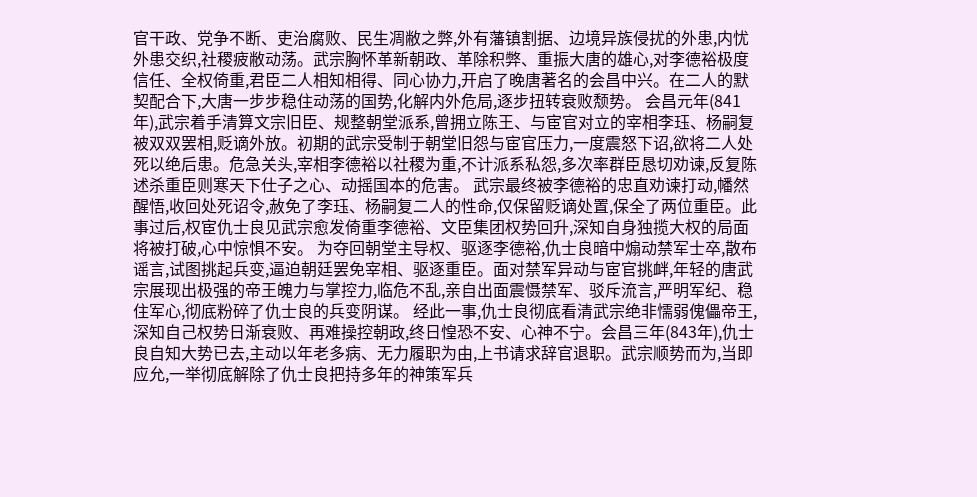官干政、党争不断、吏治腐败、民生凋敝之弊,外有藩镇割据、边境异族侵扰的外患,内忧外患交织,社稷疲敝动荡。武宗胸怀革新朝政、革除积弊、重振大唐的雄心,对李德裕极度信任、全权倚重,君臣二人相知相得、同心协力,开启了晚唐著名的会昌中兴。在二人的默契配合下,大唐一步步稳住动荡的国势,化解内外危局,逐步扭转衰败颓势。 会昌元年(841年),武宗着手清算文宗旧臣、规整朝堂派系,曾拥立陈王、与宦官对立的宰相李珏、杨嗣复被双双罢相,贬谪外放。初期的武宗受制于朝堂旧怨与宦官压力,一度震怒下诏,欲将二人处死以绝后患。危急关头,宰相李德裕以社稷为重,不计派系私怨,多次率群臣恳切劝谏,反复陈述杀重臣则寒天下仕子之心、动摇国本的危害。 武宗最终被李德裕的忠直劝谏打动,幡然醒悟,收回处死诏令,赦免了李珏、杨嗣复二人的性命,仅保留贬谪处置,保全了两位重臣。此事过后,权宦仇士良见武宗愈发倚重李德裕、文臣集团权势回升,深知自身独揽大权的局面将被打破,心中惊惧不安。 为夺回朝堂主导权、驱逐李德裕,仇士良暗中煽动禁军士卒,散布谣言,试图挑起兵变,逼迫朝廷罢免宰相、驱逐重臣。面对禁军异动与宦官挑衅,年轻的唐武宗展现出极强的帝王魄力与掌控力,临危不乱,亲自出面震慑禁军、驳斥流言,严明军纪、稳住军心,彻底粉碎了仇士良的兵变阴谋。 经此一事,仇士良彻底看清武宗绝非懦弱傀儡帝王,深知自己权势日渐衰败、再难操控朝政,终日惶恐不安、心神不宁。会昌三年(843年),仇士良自知大势已去,主动以年老多病、无力履职为由,上书请求辞官退职。武宗顺势而为,当即应允,一举彻底解除了仇士良把持多年的神策军兵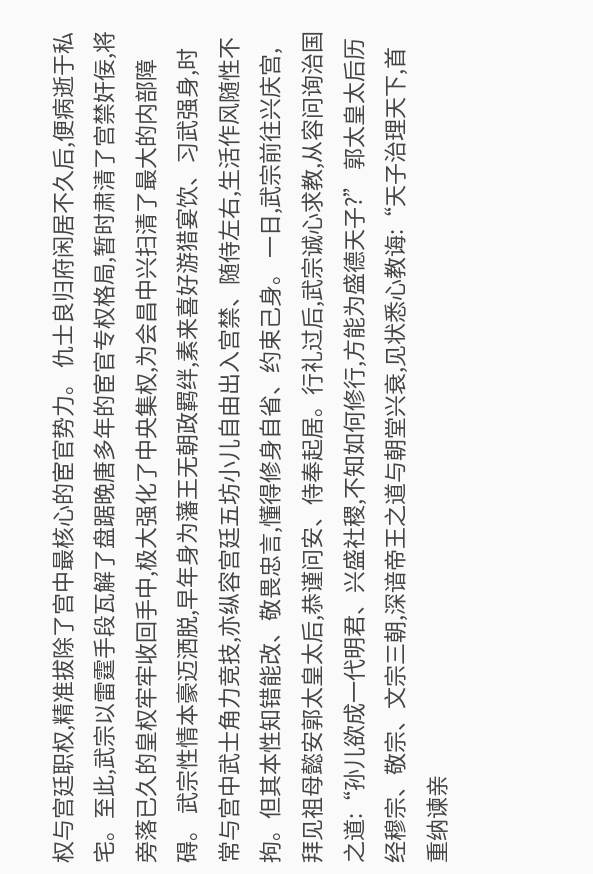权与宫廷职权,精准拔除了宫中最核心的宦官势力。 仇士良归府闲居不久后,便病逝于私宅。至此,武宗以雷霆手段瓦解了盘踞晚唐多年的宦官专权格局,暂时肃清了宫禁奸佞,将旁落已久的皇权牢牢收回手中,极大强化了中央集权,为会昌中兴扫清了最大的内部障碍。 武宗性情本豪迈洒脱,早年身为藩王无朝政羁绊,素来喜好游猎宴饮、习武强身,时常与宫中武士角力竞技,亦纵容宫廷五坊小儿自由出入宫禁、随侍左右,生活作风随性不拘。但其本性知错能改、敬畏忠言,懂得修身自省、约束己身。 一日,武宗前往兴庆宫,拜见祖母懿安郭太皇太后,恭谨问安、侍奉起居。行礼过后,武宗诚心求教,从容问询治国之道:“孙儿欲成一代明君、兴盛社稷,不知如何修行,方能为盛德天子?” 郭太皇太后历经穆宗、敬宗、文宗三朝,深谙帝王之道与朝堂兴衰,见状悉心教诲:“天子治理天下,首重纳谏亲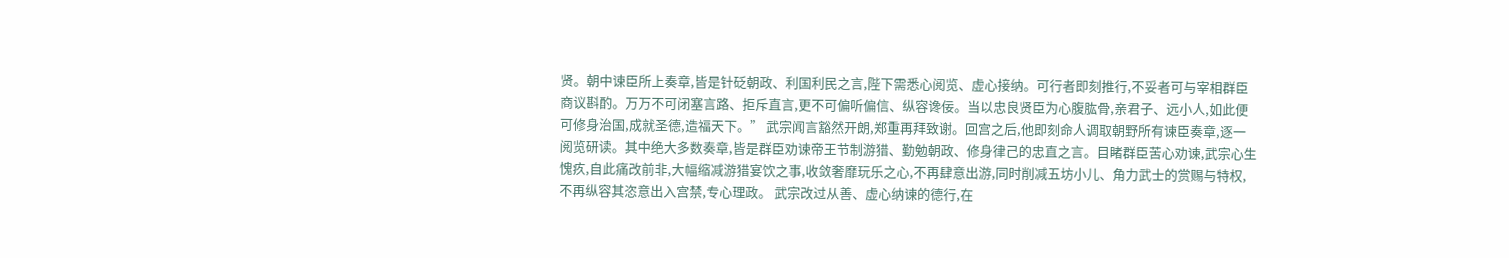贤。朝中谏臣所上奏章,皆是针砭朝政、利国利民之言,陛下需悉心阅览、虚心接纳。可行者即刻推行,不妥者可与宰相群臣商议斟酌。万万不可闭塞言路、拒斥直言,更不可偏听偏信、纵容谗佞。当以忠良贤臣为心腹肱骨,亲君子、远小人,如此便可修身治国,成就圣德,造福天下。” 武宗闻言豁然开朗,郑重再拜致谢。回宫之后,他即刻命人调取朝野所有谏臣奏章,逐一阅览研读。其中绝大多数奏章,皆是群臣劝谏帝王节制游猎、勤勉朝政、修身律己的忠直之言。目睹群臣苦心劝谏,武宗心生愧疚,自此痛改前非,大幅缩减游猎宴饮之事,收敛奢靡玩乐之心,不再肆意出游,同时削减五坊小儿、角力武士的赏赐与特权,不再纵容其恣意出入宫禁,专心理政。 武宗改过从善、虚心纳谏的德行,在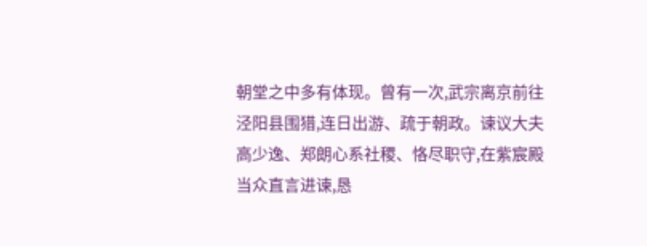朝堂之中多有体现。曾有一次,武宗离京前往泾阳县围猎,连日出游、疏于朝政。谏议大夫高少逸、郑朗心系社稷、恪尽职守,在紫宸殿当众直言进谏,恳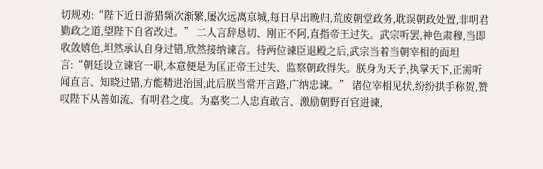切规劝:“陛下近日游猎频次渐繁,屡次远离京城,每日早出晚归,荒废朝堂政务,耽误朝政处置,非明君勤政之道,望陛下自省改过。” 二人言辞恳切、刚正不阿,直指帝王过失。武宗听罢,神色肃穆,当即收敛嬉色,坦然承认自身过错,欣然接纳谏言。待两位谏臣退殿之后,武宗当着当朝宰相的面坦言:“朝廷设立谏官一职,本意便是为匡正帝王过失、监察朝政得失。朕身为天子,执掌天下,正需听闻直言、知晓过错,方能精进治国,此后朕当常开言路,广纳忠谏。” 诸位宰相见状,纷纷拱手称贺,赞叹陛下从善如流、有明君之度。为嘉奖二人忠直敢言、激励朝野百官进谏,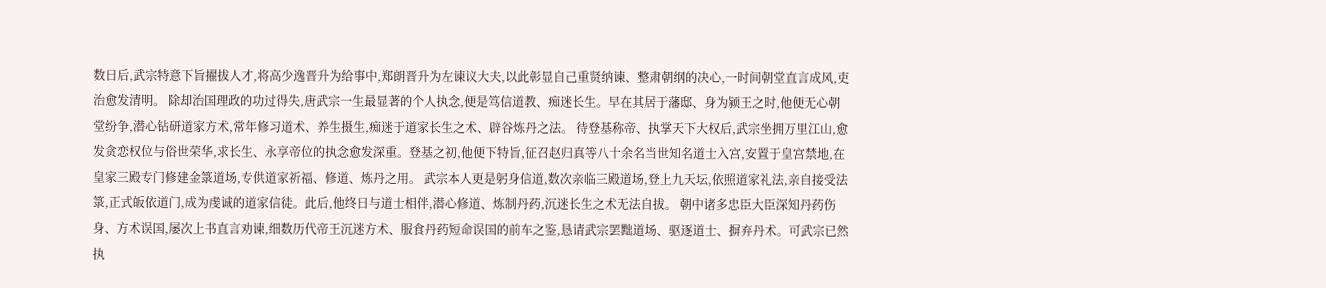数日后,武宗特意下旨擢拔人才,将高少逸晋升为给事中,郑朗晋升为左谏议大夫,以此彰显自己重贤纳谏、整肃朝纲的决心,一时间朝堂直言成风,吏治愈发清明。 除却治国理政的功过得失,唐武宗一生最显著的个人执念,便是笃信道教、痴迷长生。早在其居于藩邸、身为颍王之时,他便无心朝堂纷争,潜心钻研道家方术,常年修习道术、养生摄生,痴迷于道家长生之术、辟谷炼丹之法。 待登基称帝、执掌天下大权后,武宗坐拥万里江山,愈发贪恋权位与俗世荣华,求长生、永享帝位的执念愈发深重。登基之初,他便下特旨,征召赵归真等八十余名当世知名道士入宫,安置于皇宫禁地,在皇家三殿专门修建金箓道场,专供道家祈福、修道、炼丹之用。 武宗本人更是躬身信道,数次亲临三殿道场,登上九天坛,依照道家礼法,亲自接受法箓,正式皈依道门,成为虔诚的道家信徒。此后,他终日与道士相伴,潜心修道、炼制丹药,沉迷长生之术无法自拔。 朝中诸多忠臣大臣深知丹药伤身、方术误国,屡次上书直言劝谏,细数历代帝王沉迷方术、服食丹药短命误国的前车之鉴,恳请武宗罢黜道场、驱逐道士、摒弃丹术。可武宗已然执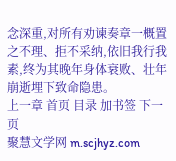念深重,对所有劝谏奏章一概置之不理、拒不采纳,依旧我行我素,终为其晚年身体衰败、壮年崩逝埋下致命隐患。
上一章 首页 目录 加书签 下一页
聚慧文学网 m.scjhyz.com